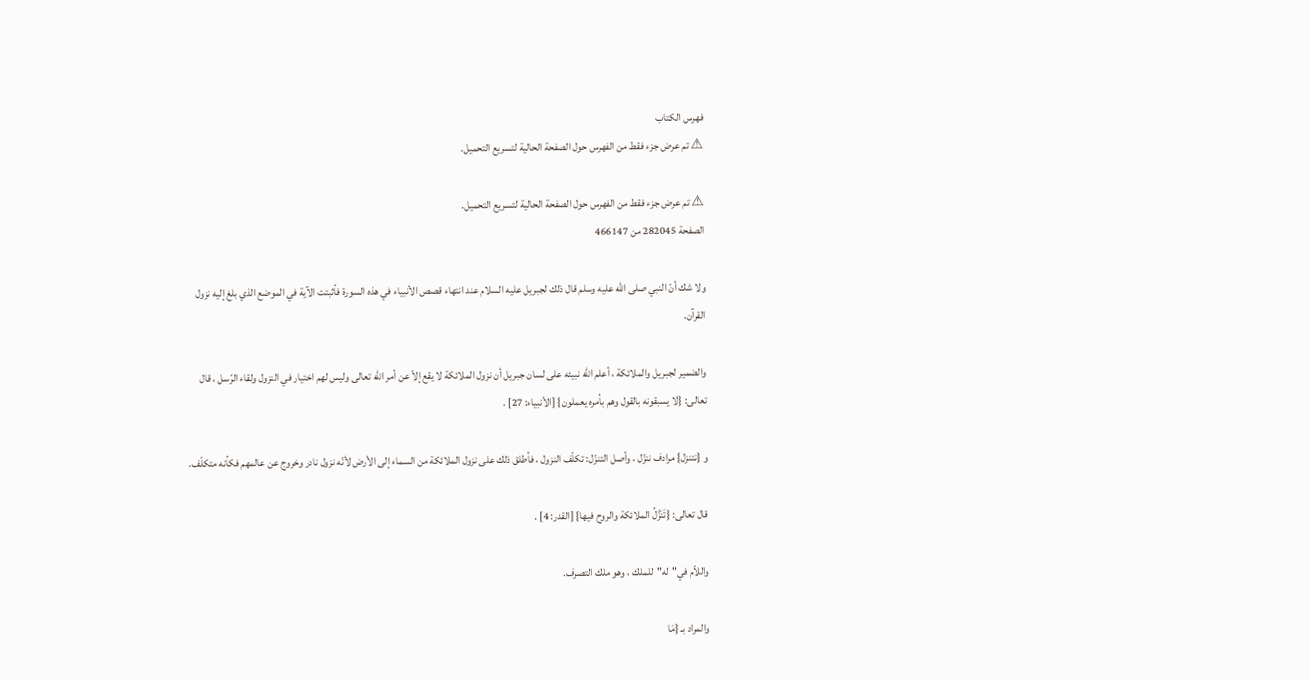فهرس الكتاب
⚠ تم عرض جزء فقط من الفهرس حول الصفحة الحالية لتسريع التحميل.

⚠ تم عرض جزء فقط من الفهرس حول الصفحة الحالية لتسريع التحميل.
الصفحة 282045 من 466147

ولا شك أنّ النبي صلى الله عليه وسلم قال ذلك لجبريل عليه السلام عند انتهاء قصص الأنبياء في هذه السورة فأثبتت الآية في الموضع الذي بلغ إليه نزول القرآن.

والضمير لجبريل والملائكة ، أعلم الله نبيئه على لسان جبريل أن نزول الملائكة لا يقع إلاّ عن أمر الله تعالى وليس لهم اختيار في النزول ولقاء الرّسل ، قال تعالى: {لا يسبقونه بالقول وهم بأمره يعملون} [الأنبياء: 27] .

و {نتنزل} مرادف ننزّل ، وأصل التنزّل: تكلّف النزول ، فأطلق ذلك على نزول الملائكة من السماء إلى الأرض لأنّه نزول نادر وخروج عن عالمهم فكأنه متكلّف.

قال تعالى: {تَنَزَّلُ الملائكة والروح فيها} [القدر: 4] .

واللاّم في"له"للملك ، وهو ملك التصرف.

والمراد بـ {مَا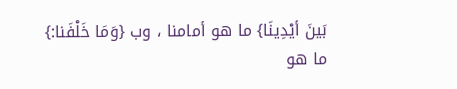بَينَ أيْدِينَا} ما هو أمامنا ، وب {وَمَا خَلْفَنا:} ما هو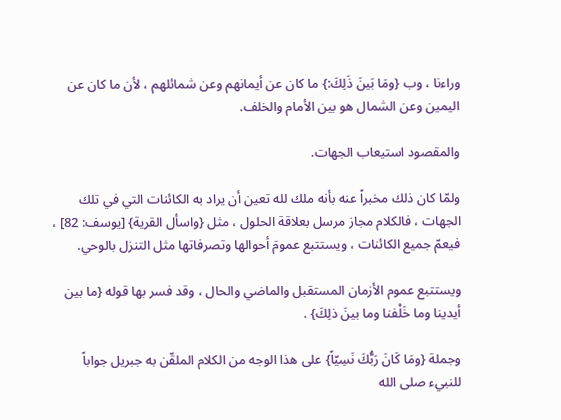وراءنا ، وب {ومَا بَينَ ذَلِكَ:} ما كان عن أيمانهم وعن شمائلهم ، لأن ما كان عن اليمين وعن الشمال هو بين الأمام والخلف.

والمقصود استيعاب الجهات.

ولمّا كان ذلك مخبراً عنه بأنه ملك لله تعين أن يراد به الكائنات التي في تلك الجهات ، فالكلام مجاز مرسل بعلاقة الحلول ، مثل {واسأل القرية} [يوسف: 82] ، فيعمّ جميع الكائنات ، ويستتبع عمومَ أحوالها وتصرفاتها مثل التنزل بالوحي.

ويستتبع عموم الأزمان المستقبل والماضي والحال ، وقد فسر بها قوله {ما بين أيدينا وما خَلْفنا وما بينَ ذلِكَ} .

وجملة {ومَا كَانَ رَبُّكَ نَسِيّاً} على هذا الوجه من الكلام الملقّن به جبريل جواباً للنبيء صلى الله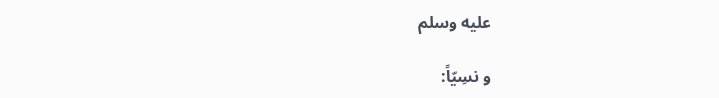عليه وسلم

و نسِيّاً: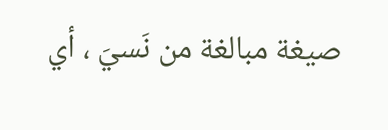صيغة مبالغة من نَسيَ ، أي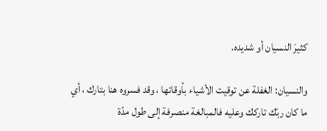كثيرَ النسيان أو شديده.

والنسيان: الغفلة عن توقيت الأشياء بأوقاتها ، وقد فسروه هنا بتارك ، أي ما كان ربّك تاركك وعليه فالمبالغة منصرفة إلى طول مدّة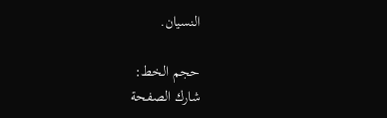النسيان.

حجم الخط:
شارك الصفحة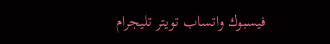فيسبوك واتساب تويتر تليجرام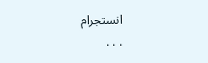انستجرام
. . .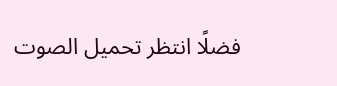فضلًا انتظر تحميل الصوت